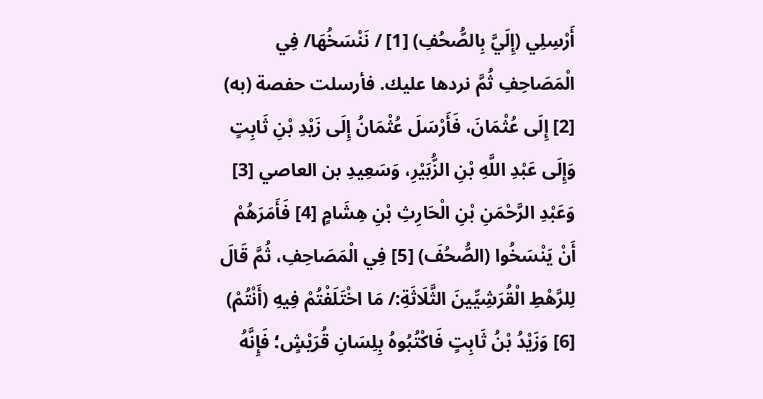أَرْسِلِي (إِلَيَّ بِالصُّحُفِ) [1] / نَنْسَخُهَا/ فِي الْمَصَاحِفِ ثُمَّ نردها عليك. فأرسلت حفصة (به) [2] إِلَى عُثْمَانَ، فَأَرْسَلَ عُثْمَانُ إِلَى زَيْدِ بْنِ ثَابِتٍ وَإِلَى عَبْدِ اللَّهِ بْنِ الزُّبَيْرِ، وَسَعِيدِ بن العاصي [3] وَعَبْدِ الرَّحْمَنِ بْنِ الْحَارِثِ بْنِ هِشَامٍ [4] فَأَمَرَهُمْ أَنْ يَنْسَخُوا (الصُّحُفَ) [5] فِي الْمَصَاحِفِ، ثُمَّ قَالَ لِلرَّهْطِ الْقُرَشِيِّينَ الثَّلَاثَةِ:/ مَا اخْتَلَفْتُمْ فِيهِ (أَنْتُمْ) [6] وَزَيْدُ بْنُ ثَابِتٍ فَاكْتُبُوهُ بِلِسَانِ قُرَيْشٍ؛ فَإِنَّهُ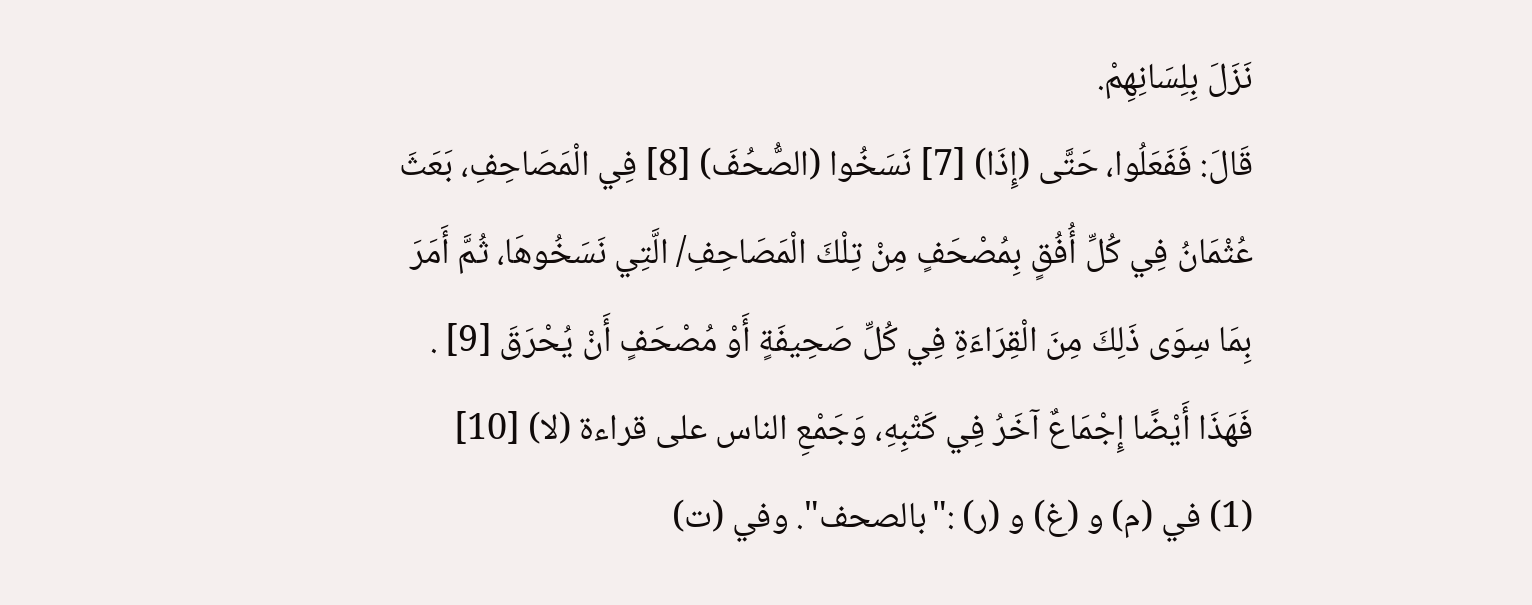نَزَلَ بِلِسَانِهِمْ.
قَالَ: فَفَعَلُوا، حَتَّى (إِذَا) [7] نَسَخُوا (الصُّحُفَ) [8] فِي الْمَصَاحِفِ، بَعَثَ عُثْمَانُ فِي كُلِّ أُفُقٍ بِمُصْحَفٍ مِنْ تِلْكَ الْمَصَاحِفِ/ الَّتِي نَسَخُوهَا، ثُمَّ أَمَرَ بِمَا سِوَى ذَلِكَ مِنَ الْقِرَاءَةِ فِي كُلِّ صَحِيفَةٍ أَوْ مُصْحَفٍ أَنْ يُحْرَقَ [9] .
فَهَذَا أَيْضًا إِجْمَاعٌ آخَرُ فِي كَتْبِهِ، وَجَمْعِ الناس على قراءة (لا) [10]
(1) في (م) و (غ) و (ر) :"بالصحف". وفي (ت)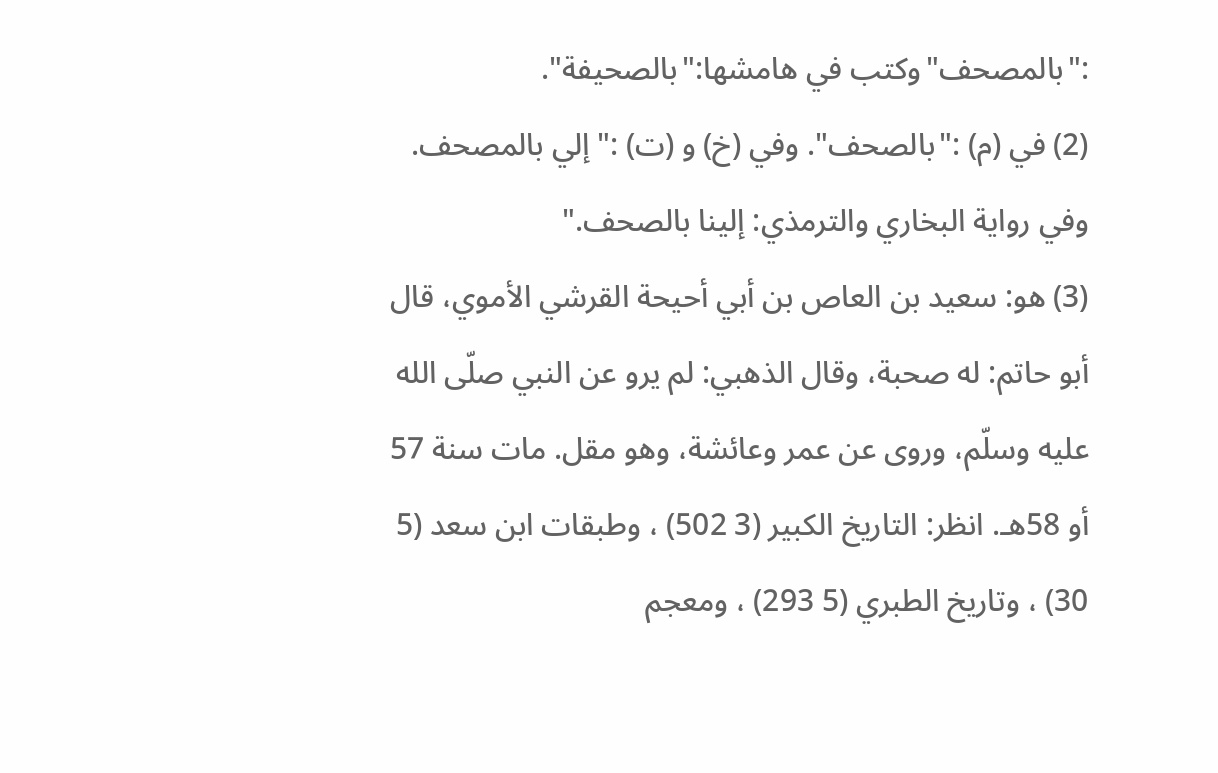:"بالمصحف"وكتب في هامشها:"بالصحيفة".
(2) في (م) :"بالصحف". وفي (خ) و (ت) :"إلي بالمصحف. وفي رواية البخاري والترمذي: إلينا بالصحف."
(3) هو: سعيد بن العاص بن أبي أحيحة القرشي الأموي، قال أبو حاتم: له صحبة، وقال الذهبي: لم يرو عن النبي صلّى الله عليه وسلّم، وروى عن عمر وعائشة، وهو مقل. مات سنة 57 أو 58هـ. انظر: التاريخ الكبير (3 502) ، وطبقات ابن سعد (5 30) ، وتاريخ الطبري (5 293) ، ومعجم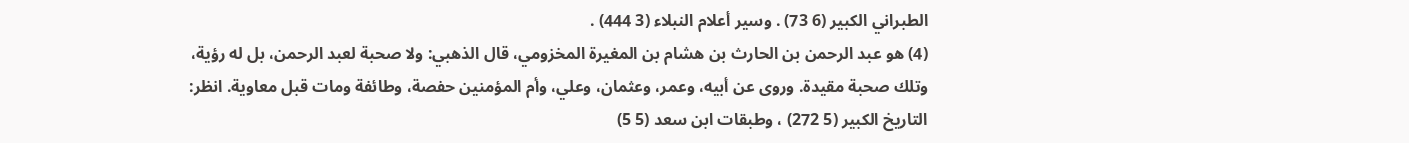الطبراني الكبير (6 73) . وسير أعلام النبلاء (3 444) .
(4) هو عبد الرحمن بن الحارث بن هشام بن المغيرة المخزومي، قال الذهبي: ولا صحبة لعبد الرحمن، بل له رؤية، وتلك صحبة مقيدة. وروى عن أبيه، وعمر، وعثمان، وعلي، وأم المؤمنين حفصة، وطائفة ومات قبل معاوية. انظر: التاريخ الكبير (5 272) ، وطبقات ابن سعد (5 5)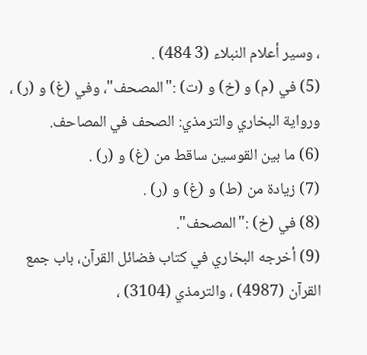، وسير أعلام النبلاء (3 484) .
(5) في (م) و (خ) و (ت) :"المصحف"، وفي (غ) و (ر) ، ورواية البخاري والترمذي: الصحف في المصاحف.
(6) ما بين القوسين ساقط من (غ) و (ر) .
(7) زيادة من (ط) و (غ) و (ر) .
(8) في (خ) :"المصحف".
(9) أخرجه البخاري في كتاب فضائل القرآن، باب جمع القرآن (4987) ، والترمذي (3104) ،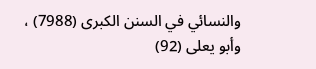والنسائي في السنن الكبرى (7988) ، وأبو يعلى (92)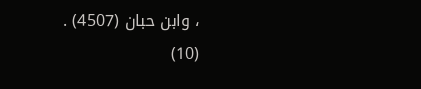، وابن حبان (4507) .
(10)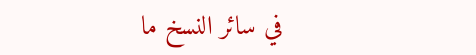في سائر النسخ ما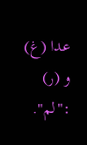عدا (غ) و (ر) :"لم".